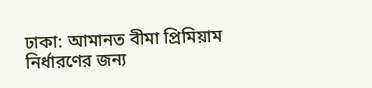ঢাকা: আমানত বীমা প্রিমিয়াম নির্ধারণের জন্য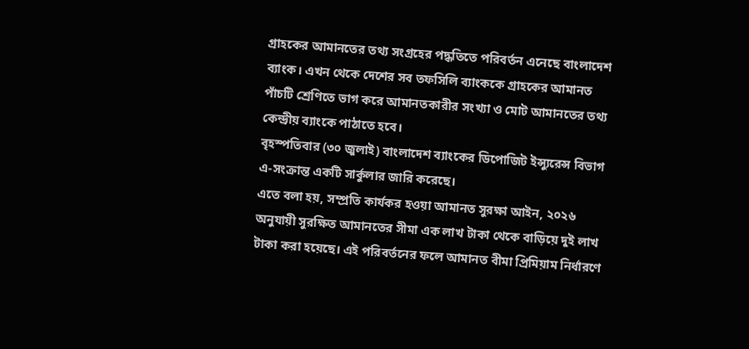গ্রাহকের আমানতের তথ্য সংগ্রহের পদ্ধতিতে পরিবর্তন এনেছে বাংলাদেশ ব্যাংক। এখন থেকে দেশের সব তফসিলি ব্যাংককে গ্রাহকের আমানত পাঁচটি শ্রেণিতে ভাগ করে আমানতকারীর সংখ্যা ও মোট আমানতের তথ্য কেন্দ্রীয় ব্যাংকে পাঠাতে হবে।
বৃহস্পতিবার (৩০ জুলাই) বাংলাদেশ ব্যাংকের ডিপোজিট ইন্স্যুরেন্স বিভাগ এ-সংক্রান্ত একটি সার্কুলার জারি করেছে।
এতে বলা হয়, সম্প্রতি কার্যকর হওয়া আমানত সুরক্ষা আইন, ২০২৬ অনুযায়ী সুরক্ষিত আমানতের সীমা এক লাখ টাকা থেকে বাড়িয়ে দুই লাখ টাকা করা হয়েছে। এই পরিবর্তনের ফলে আমানত বীমা প্রিমিয়াম নির্ধারণে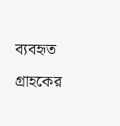ব্যবহৃত গ্রাহকের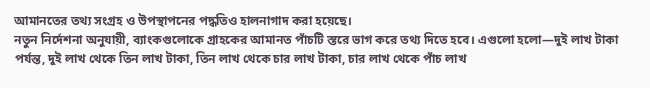আমানতের তথ্য সংগ্রহ ও উপস্থাপনের পদ্ধতিও হালনাগাদ করা হয়েছে।
নতুন নির্দেশনা অনুযায়ী, ব্যাংকগুলোকে গ্রাহকের আমানত পাঁচটি স্তরে ভাগ করে তথ্য দিতে হবে। এগুলো হলো—দুই লাখ টাকা পর্যন্ত, দুই লাখ থেকে তিন লাখ টাকা, তিন লাখ থেকে চার লাখ টাকা, চার লাখ থেকে পাঁচ লাখ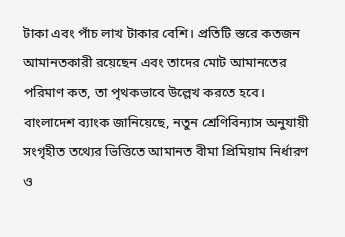টাকা এবং পাঁচ লাখ টাকার বেশি। প্রতিটি স্তরে কতজন আমানতকারী রয়েছেন এবং তাদের মোট আমানতের পরিমাণ কত, তা পৃথকভাবে উল্লেখ করতে হবে।
বাংলাদেশ ব্যাংক জানিয়েছে, নতুন শ্রেণিবিন্যাস অনুযায়ী সংগৃহীত তথ্যের ভিত্তিতে আমানত বীমা প্রিমিয়াম নির্ধারণ ও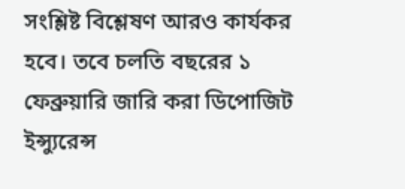সংশ্লিষ্ট বিশ্লেষণ আরও কার্যকর হবে। তবে চলতি বছরের ১ ফেব্রুয়ারি জারি করা ডিপোজিট ইন্স্যুরেন্স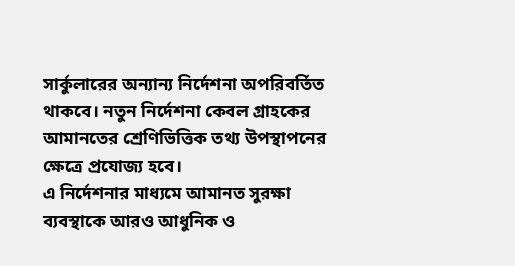সার্কুলারের অন্যান্য নির্দেশনা অপরিবর্তিত থাকবে। নতুন নির্দেশনা কেবল গ্রাহকের আমানতের শ্রেণিভিত্তিক তথ্য উপস্থাপনের ক্ষেত্রে প্রযোজ্য হবে।
এ নির্দেশনার মাধ্যমে আমানত সুরক্ষা ব্যবস্থাকে আরও আধুনিক ও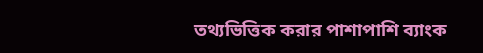তথ্যভিত্তিক করার পাশাপাশি ব্যাংক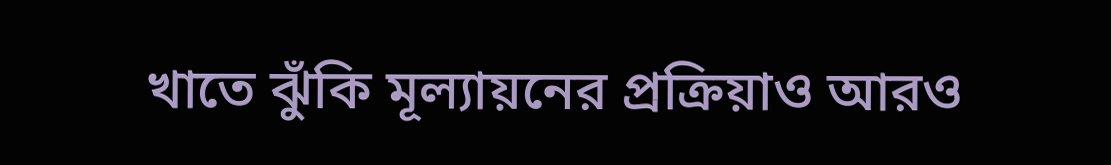খাতে ঝুঁকি মূল্যায়নের প্রক্রিয়াও আরও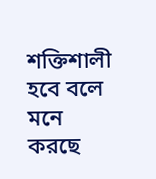শক্তিশালী হবে বলে মনে করছে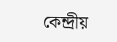কেন্দ্রীয়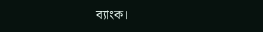ব্যাংক।